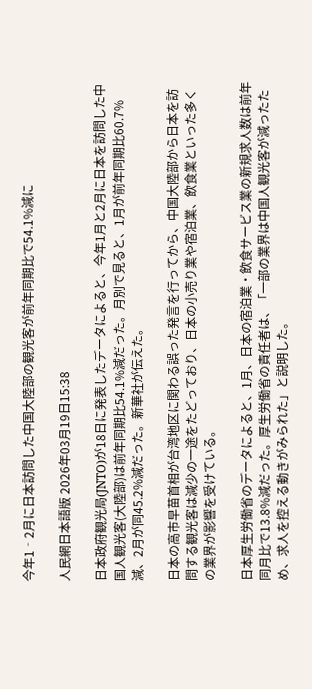今年1‐2月に日本訪問した中国大陸部の観光客が前年同期比で54.1%減に

人民網日本語版 2026年03月19日15:38

日本政府観光局(JNTO)が18日に発表したデータによると、今年1月と2月に日本を訪問した中国人観光客(大陸部)は前年同期比54.1%減だった。月別で見ると、1月が前年同期比60.7%減、2月が同45.2%減だった。新華社が伝えた。

日本の高市早苗首相が台湾地区に関わる誤った発言を行ってから、中国大陸部から日本を訪問する観光客は減少の一途をたどっており、日本の小売り業や宿泊業、飲食業といった多くの業界が影響を受けている。

日本厚生労働省のデータによると、1月、日本の宿泊業・飲食サービス業の新規求人数は前年同月比で13.8%減だった。厚生労働省の責任者は、「一部の業界は中国人観光客が減ったため、求人を控える動きがみられた」と説明した。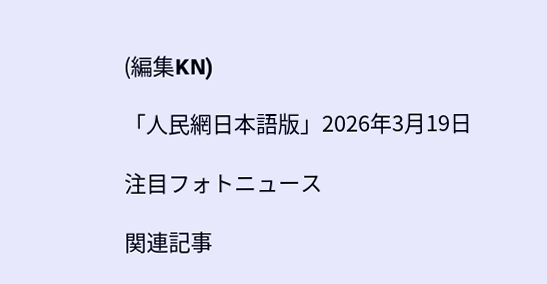(編集KN)

「人民網日本語版」2026年3月19日

注目フォトニュース

関連記事